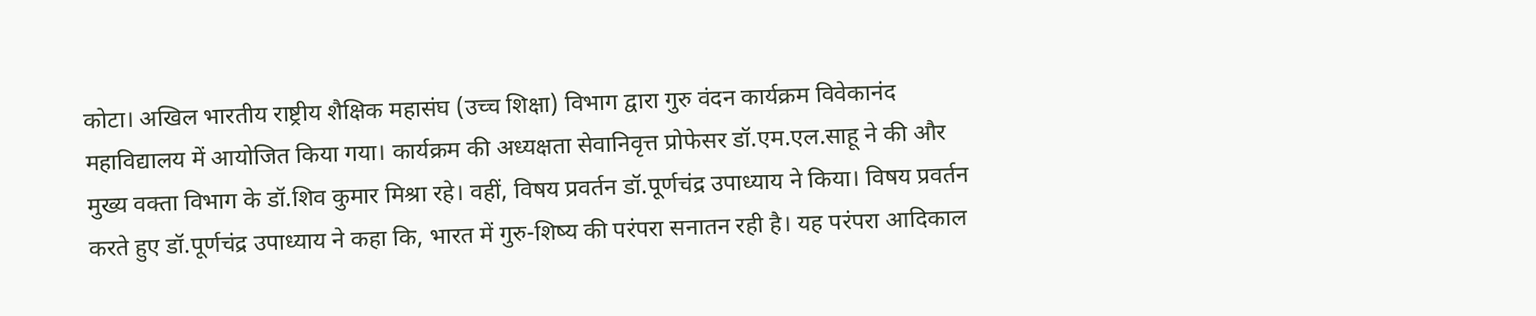कोटा। अखिल भारतीय राष्ट्रीय शैक्षिक महासंघ (उच्च शिक्षा) विभाग द्वारा गुरु वंदन कार्यक्रम विवेकानंद महाविद्यालय में आयोजित किया गया। कार्यक्रम की अध्यक्षता सेवानिवृत्त प्रोफेसर डॉ.एम.एल.साहू ने की और मुख्य वक्ता विभाग के डॉ.शिव कुमार मिश्रा रहे। वहीं, विषय प्रवर्तन डॉ.पूर्णचंद्र उपाध्याय ने किया। विषय प्रवर्तन करते हुए डॉ.पूर्णचंद्र उपाध्याय ने कहा कि, भारत में गुरु-शिष्य की परंपरा सनातन रही है। यह परंपरा आदिकाल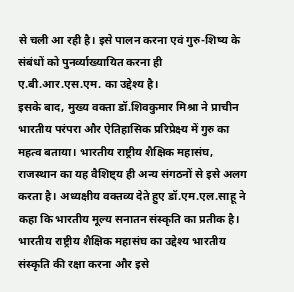से चली आ रही है। इसे पालन करना एवं गुरु-शिष्य के संबंधों को पुनर्व्याख्यायित करना ही ए.बी.आर.एस.एम. का उद्देश्य है।
इसके बाद, मुख्य वक्ता डॉ.शिवकुमार मिश्रा ने प्राचीन भारतीय परंपरा और ऐतिहासिक प्ररिप्रेक्ष्य में गुरु का महत्व बताया। भारतीय राष्ट्रीय शैक्षिक महासंघ, राजस्थान का यह वैशिष्ट्य ही अन्य संगठनों से इसे अलग करता है। अध्यक्षीय वक्तव्य देते हुए डॉ.एम.एल.साहू ने कहा कि भारतीय मूल्य सनातन संस्कृति का प्रतीक है। भारतीय राष्ट्रीय शैक्षिक महासंघ का उद्देश्य भारतीय संस्कृति की रक्षा करना और इसे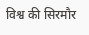विश्व की सिरमौर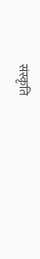संस्कृति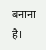बनाना है।